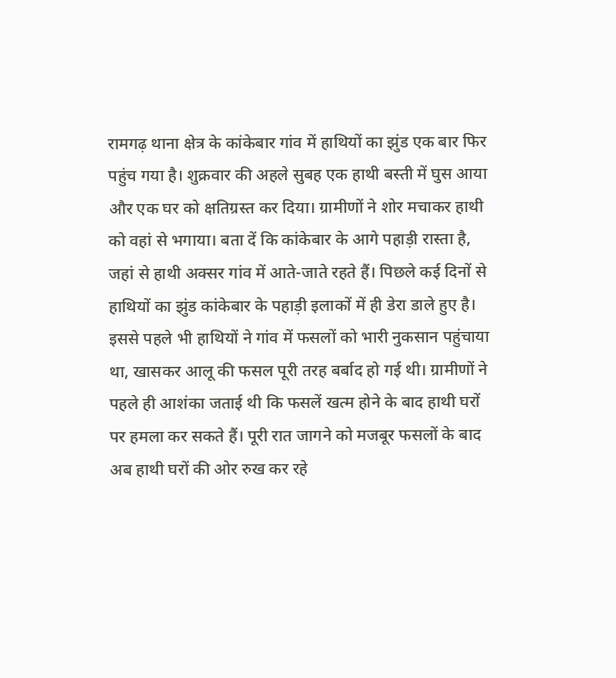रामगढ़ थाना क्षेत्र के कांकेबार गांव में हाथियों का झुंड एक बार फिर पहुंच गया है। शुक्रवार की अहले सुबह एक हाथी बस्ती में घुस आया और एक घर को क्षतिग्रस्त कर दिया। ग्रामीणों ने शोर मचाकर हाथी को वहां से भगाया। बता दें कि कांकेबार के आगे पहाड़ी रास्ता है, जहां से हाथी अक्सर गांव में आते-जाते रहते हैं। पिछले कई दिनों से हाथियों का झुंड कांकेबार के पहाड़ी इलाकों में ही डेरा डाले हुए है। इससे पहले भी हाथियों ने गांव में फसलों को भारी नुकसान पहुंचाया था, खासकर आलू की फसल पूरी तरह बर्बाद हो गई थी। ग्रामीणों ने पहले ही आशंका जताई थी कि फसलें खत्म होने के बाद हाथी घरों पर हमला कर सकते हैं। पूरी रात जागने को मजबूर फसलों के बाद अब हाथी घरों की ओर रुख कर रहे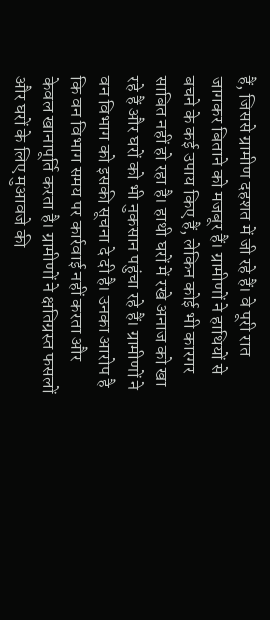हैं, जिससे ग्रामीण दहशत में जी रहे हैं। वे पूरी रात जागकर बिताने को मजबूर हैं। ग्रामीणों ने हाथियों से बचने के कई उपाय किए हैं, लेकिन कोई भी कारगर साबित नहीं हो रहा है। हाथी घरों में रखे अनाज को खा रहे हैं और घरों को भी नुकसान पहुंचा रहे हैं। ग्रामीणों ने वन विभाग को इसकी सूचना दे दी है। उनका आरोप है कि वन विभाग समय पर कार्रवाई नहीं करता और केवल खानापूर्ति करता है। ग्रामीणों ने क्षतिग्रस्त फसलों और घरों के लिए मुआवजे की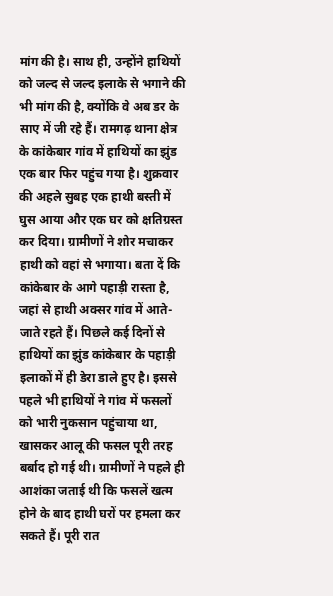मांग की है। साथ ही, उन्होंने हाथियों को जल्द से जल्द इलाके से भगाने की भी मांग की है, क्योंकि वे अब डर के साए में जी रहे हैं। रामगढ़ थाना क्षेत्र के कांकेबार गांव में हाथियों का झुंड एक बार फिर पहुंच गया है। शुक्रवार की अहले सुबह एक हाथी बस्ती में घुस आया और एक घर को क्षतिग्रस्त कर दिया। ग्रामीणों ने शोर मचाकर हाथी को वहां से भगाया। बता दें कि कांकेबार के आगे पहाड़ी रास्ता है, जहां से हाथी अक्सर गांव में आते-जाते रहते हैं। पिछले कई दिनों से हाथियों का झुंड कांकेबार के पहाड़ी इलाकों में ही डेरा डाले हुए है। इससे पहले भी हाथियों ने गांव में फसलों को भारी नुकसान पहुंचाया था, खासकर आलू की फसल पूरी तरह बर्बाद हो गई थी। ग्रामीणों ने पहले ही आशंका जताई थी कि फसलें खत्म होने के बाद हाथी घरों पर हमला कर सकते हैं। पूरी रात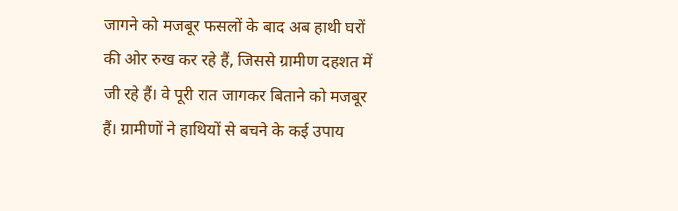जागने को मजबूर फसलों के बाद अब हाथी घरों की ओर रुख कर रहे हैं, जिससे ग्रामीण दहशत में जी रहे हैं। वे पूरी रात जागकर बिताने को मजबूर हैं। ग्रामीणों ने हाथियों से बचने के कई उपाय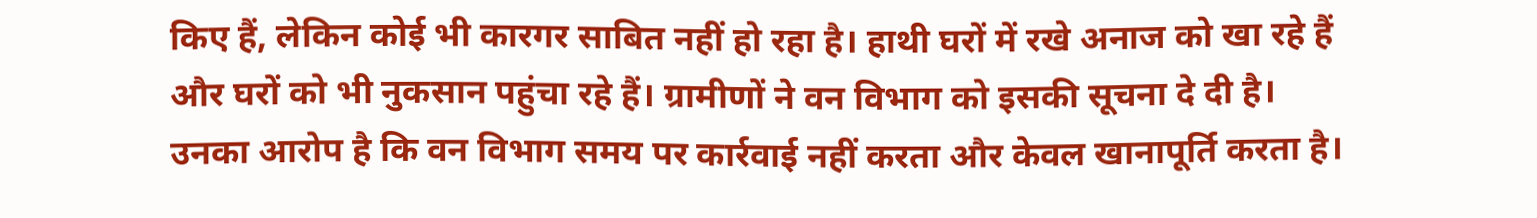किए हैं, लेकिन कोई भी कारगर साबित नहीं हो रहा है। हाथी घरों में रखे अनाज को खा रहे हैं और घरों को भी नुकसान पहुंचा रहे हैं। ग्रामीणों ने वन विभाग को इसकी सूचना दे दी है। उनका आरोप है कि वन विभाग समय पर कार्रवाई नहीं करता और केवल खानापूर्ति करता है।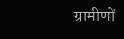ग्रामीणों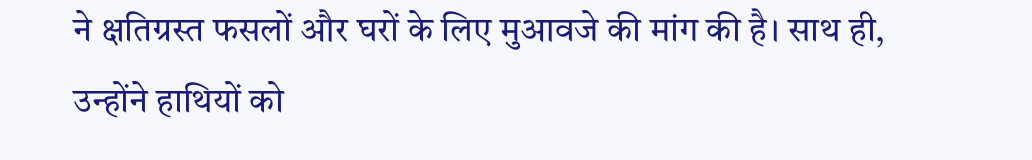ने क्षतिग्रस्त फसलों और घरों के लिए मुआवजे की मांग की है। साथ ही, उन्होंने हाथियों को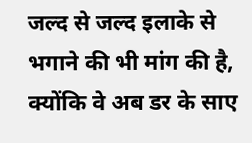जल्द से जल्द इलाके से भगाने की भी मांग की है, क्योंकि वे अब डर के साए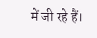में जी रहे हैं।